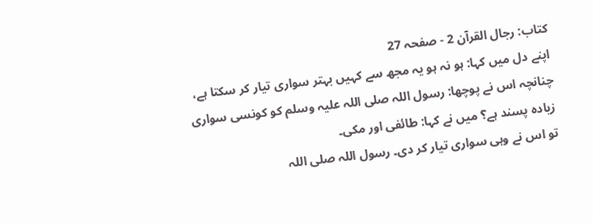کتاب: رجال القرآن 2 - صفحہ 27
اپنے دل میں کہا: ہو نہ ہو یہ مجھ سے کہیں بہتر سواری تیار کر سکتا ہے، چنانچہ اس نے پوچھا: رسول اللہ صلی اللہ علیہ وسلم کو کونسی سواری زیادہ پسند ہے؟ میں نے کہا: طائفی اور مکی۔
تو اس نے وہی سواری تیار کر دی۔ رسول اللہ صلی اللہ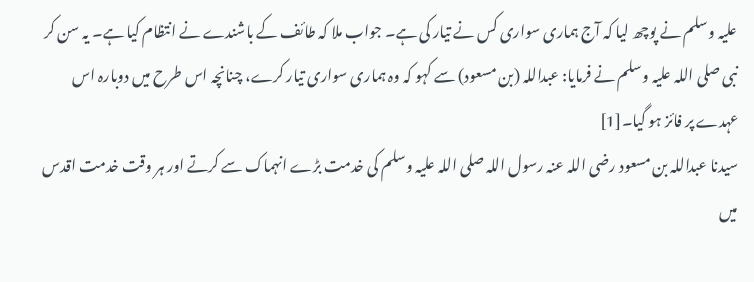علیہ وسلم نے پوچھ لیا کہ آج ہماری سواری کس نے تیار کی ہے۔ جواب ملا کہ طائف کے باشندے نے انتظام کیا ہے۔ یہ سن کر نبی صلی اللہ علیہ وسلم نے فرمایا: عبداللہ (بن مسعود) سے کہو کہ وہ ہماری سواری تیار کرے، چنانچہ اس طرح میں دوبارہ اس عہدے پر فائز ہو گیا۔[1]
سیدنا عبداللہ بن مسعود رضی اللہ عنہ رسول اللہ صلی اللہ علیہ وسلم کی خدمت بڑے انہماک سے کرتے اور ہر وقت خدمت اقدس میں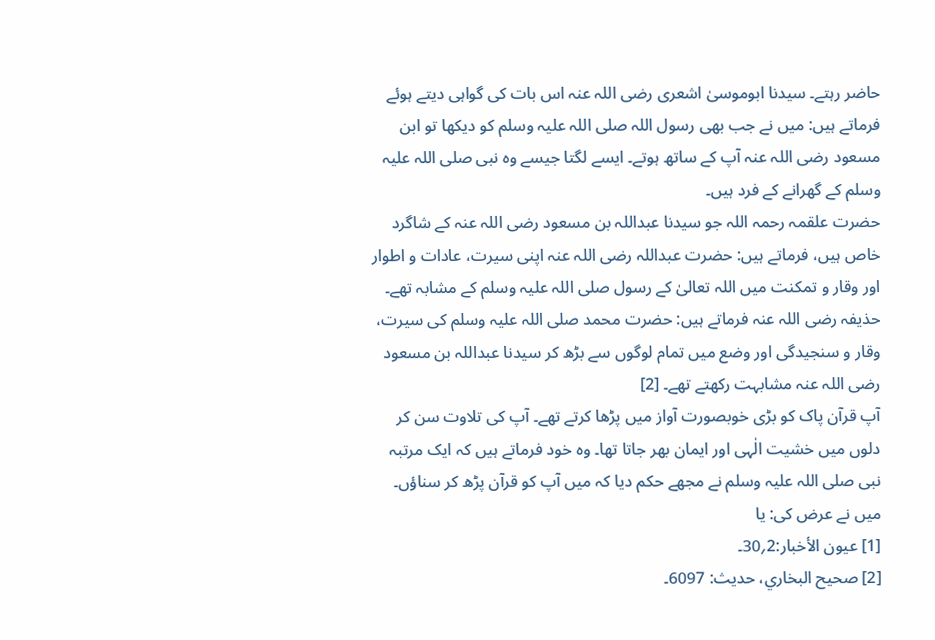حاضر رہتے۔ سیدنا ابوموسیٰ اشعری رضی اللہ عنہ اس بات کی گواہی دیتے ہوئے فرماتے ہیں: میں نے جب بھی رسول اللہ صلی اللہ علیہ وسلم کو دیکھا تو ابن مسعود رضی اللہ عنہ آپ کے ساتھ ہوتے۔ ایسے لگتا جیسے وہ نبی صلی اللہ علیہ وسلم کے گھرانے کے فرد ہیں۔
حضرت علقمہ رحمہ اللہ جو سیدنا عبداللہ بن مسعود رضی اللہ عنہ کے شاگرد خاص ہیں، فرماتے ہیں: حضرت عبداللہ رضی اللہ عنہ اپنی سیرت، عادات و اطوار اور وقار و تمکنت میں اللہ تعالیٰ کے رسول صلی اللہ علیہ وسلم کے مشابہ تھے۔
حذیفہ رضی اللہ عنہ فرماتے ہیں: حضرت محمد صلی اللہ علیہ وسلم کی سیرت، وقار و سنجیدگی اور وضع میں تمام لوگوں سے بڑھ کر سیدنا عبداللہ بن مسعود رضی اللہ عنہ مشابہت رکھتے تھے۔ [2]
آپ قرآن پاک کو بڑی خوبصورت آواز میں پڑھا کرتے تھے۔ آپ کی تلاوت سن کر دلوں میں خشیت الٰہی اور ایمان بھر جاتا تھا۔ وہ خود فرماتے ہیں کہ ایک مرتبہ نبی صلی اللہ علیہ وسلم نے مجھے حکم دیا کہ میں آپ کو قرآن پڑھ کر سناؤں۔ میں نے عرض کی: یا
[1] عیون الأخبار:2؍30۔
[2] صحیح البخاري، حدیث: 6097۔